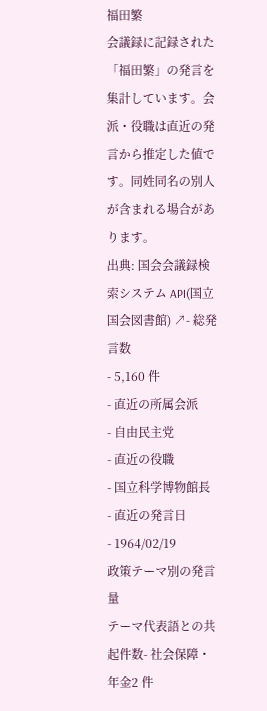福田繁
会議録に記録された「福田繁」の発言を集計しています。会派・役職は直近の発言から推定した値です。同姓同名の別人が含まれる場合があります。
出典: 国会会議録検索システム API(国立国会図書館) ↗- 総発言数
- 5,160 件
- 直近の所属会派
- 自由民主党
- 直近の役職
- 国立科学博物館長
- 直近の発言日
- 1964/02/19
政策テーマ別の発言量
テーマ代表語との共起件数- 社会保障・年金2 件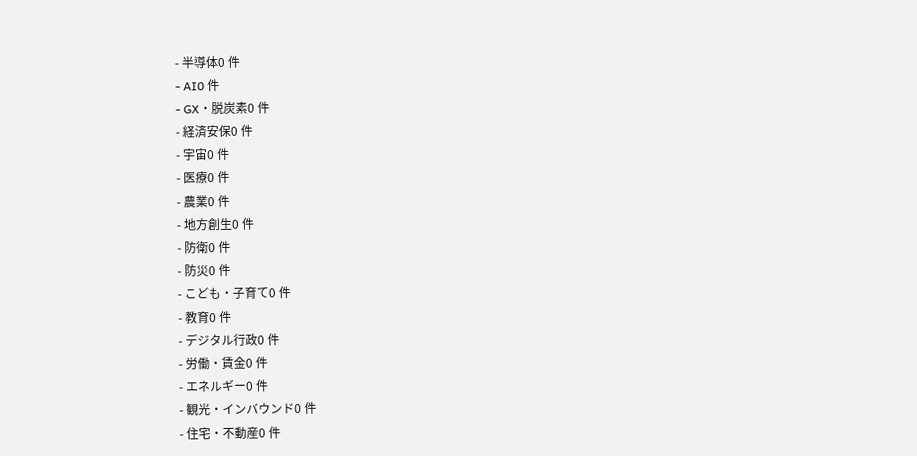- 半導体0 件
- AI0 件
- GX・脱炭素0 件
- 経済安保0 件
- 宇宙0 件
- 医療0 件
- 農業0 件
- 地方創生0 件
- 防衛0 件
- 防災0 件
- こども・子育て0 件
- 教育0 件
- デジタル行政0 件
- 労働・賃金0 件
- エネルギー0 件
- 観光・インバウンド0 件
- 住宅・不動産0 件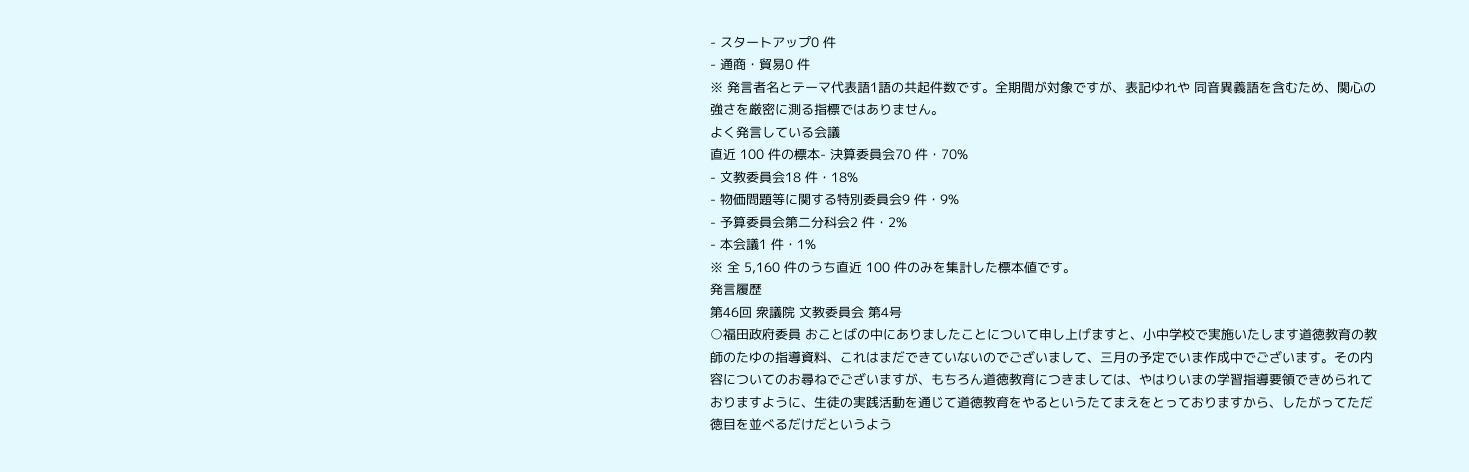- スタートアップ0 件
- 通商・貿易0 件
※ 発言者名とテーマ代表語1語の共起件数です。全期間が対象ですが、表記ゆれや 同音異義語を含むため、関心の強さを厳密に測る指標ではありません。
よく発言している会議
直近 100 件の標本- 決算委員会70 件・70%
- 文教委員会18 件・18%
- 物価問題等に関する特別委員会9 件・9%
- 予算委員会第二分科会2 件・2%
- 本会議1 件・1%
※ 全 5,160 件のうち直近 100 件のみを集計した標本値です。
発言履歴
第46回 衆議院 文教委員会 第4号
○福田政府委員 おことばの中にありましたことについて申し上げますと、小中学校で実施いたします道徳教育の教師のたゆの指導資料、これはまだできていないのでございまして、三月の予定でいま作成中でございます。その内容についてのお尋ねでございますが、もちろん道徳教育につきましては、やはりいまの学習指導要領できめられておりますように、生徒の実践活動を通じて道徳教育をやるというたてまえをとっておりますから、したがってただ徳目を並べるだけだというよう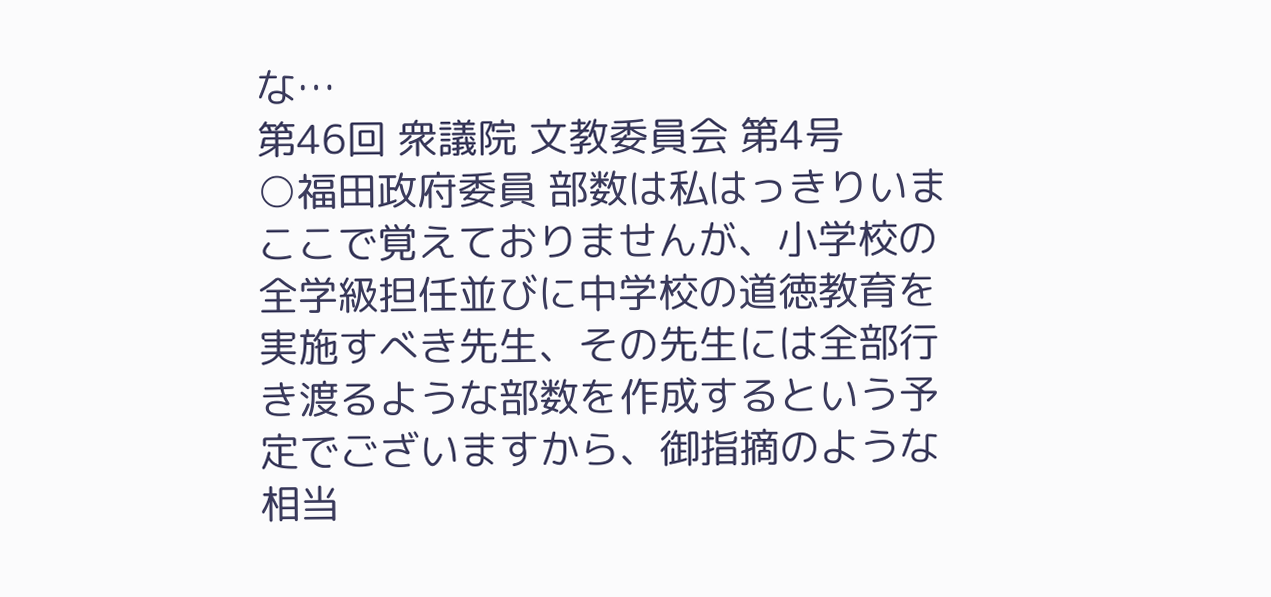な…
第46回 衆議院 文教委員会 第4号
○福田政府委員 部数は私はっきりいまここで覚えておりませんが、小学校の全学級担任並びに中学校の道徳教育を実施すべき先生、その先生には全部行き渡るような部数を作成するという予定でございますから、御指摘のような相当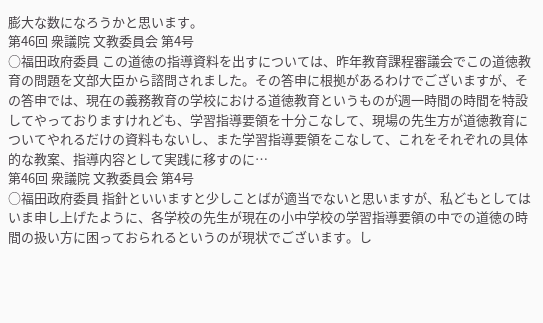膨大な数になろうかと思います。
第46回 衆議院 文教委員会 第4号
○福田政府委員 この道徳の指導資料を出すについては、昨年教育課程審議会でこの道徳教育の問題を文部大臣から諮問されました。その答申に根拠があるわけでございますが、その答申では、現在の義務教育の学校における道徳教育というものが週一時間の時間を特設してやっておりますけれども、学習指導要領を十分こなして、現場の先生方が道徳教育についてやれるだけの資料もないし、また学習指導要領をこなして、これをそれぞれの具体的な教案、指導内容として実践に移すのに…
第46回 衆議院 文教委員会 第4号
○福田政府委員 指針といいますと少しことばが適当でないと思いますが、私どもとしてはいま申し上げたように、各学校の先生が現在の小中学校の学習指導要領の中での道徳の時間の扱い方に困っておられるというのが現状でございます。し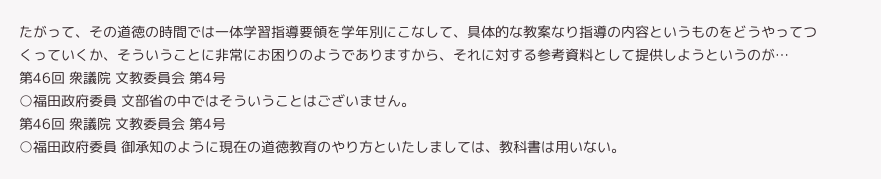たがって、その道徳の時間では一体学習指導要領を学年別にこなして、具体的な教案なり指導の内容というものをどうやってつくっていくか、そういうことに非常にお困りのようでありますから、それに対する参考資料として提供しようというのが…
第46回 衆議院 文教委員会 第4号
○福田政府委員 文部省の中ではそういうことはございません。
第46回 衆議院 文教委員会 第4号
○福田政府委員 御承知のように現在の道徳教育のやり方といたしましては、教科書は用いない。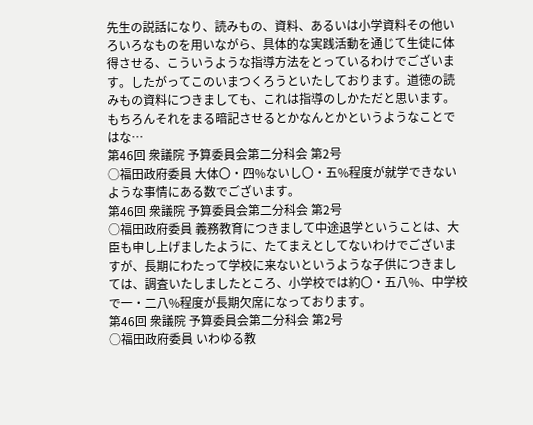先生の説話になり、読みもの、資料、あるいは小学資料その他いろいろなものを用いながら、具体的な実践活動を通じて生徒に体得させる、こういうような指導方法をとっているわけでございます。したがってこのいまつくろうといたしております。道徳の読みもの資料につきましても、これは指導のしかただと思います。もちろんそれをまる暗記させるとかなんとかというようなことではな…
第46回 衆議院 予算委員会第二分科会 第2号
○福田政府委員 大体〇・四%ないし〇・五%程度が就学できないような事情にある数でございます。
第46回 衆議院 予算委員会第二分科会 第2号
○福田政府委員 義務教育につきまして中途退学ということは、大臣も申し上げましたように、たてまえとしてないわけでございますが、長期にわたって学校に来ないというような子供につきましては、調査いたしましたところ、小学校では約〇・五八%、中学校で一・二八%程度が長期欠席になっております。
第46回 衆議院 予算委員会第二分科会 第2号
○福田政府委員 いわゆる教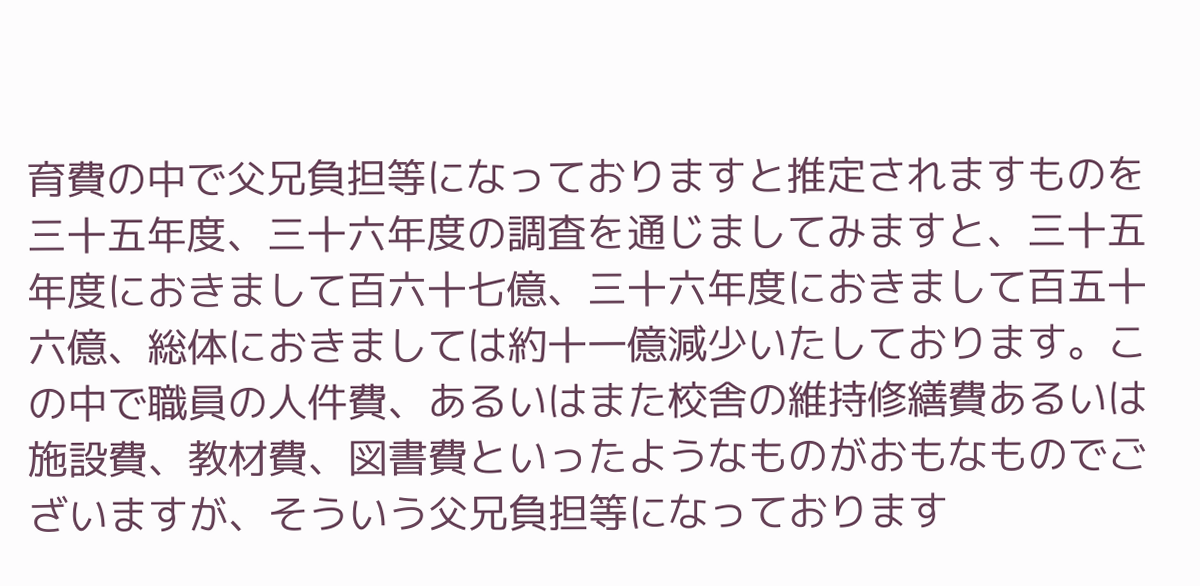育費の中で父兄負担等になっておりますと推定されますものを三十五年度、三十六年度の調査を通じましてみますと、三十五年度におきまして百六十七億、三十六年度におきまして百五十六億、総体におきましては約十一億減少いたしております。この中で職員の人件費、あるいはまた校舎の維持修繕費あるいは施設費、教材費、図書費といったようなものがおもなものでございますが、そういう父兄負担等になっております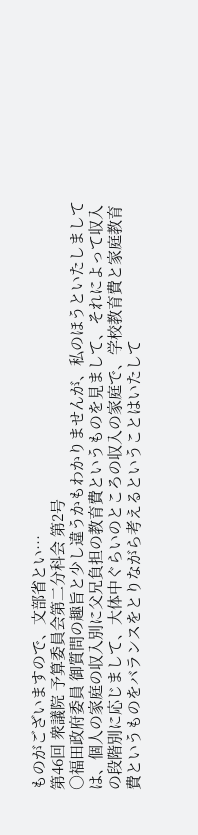ものがございますので、文部省とい…
第46回 衆議院 予算委員会第二分科会 第2号
○福田政府委員 御質問の趣旨と少し違うかもわかりませんが、私のほうといたしましては、個人の家庭の収入別に父兄負担の教育費というものを見まして、それによって収入の段階別に応じまして、大体中ぐらいのところの収入の家庭で、学校教育費と家庭教育費というものをバランスをとりながら考えるということはいたして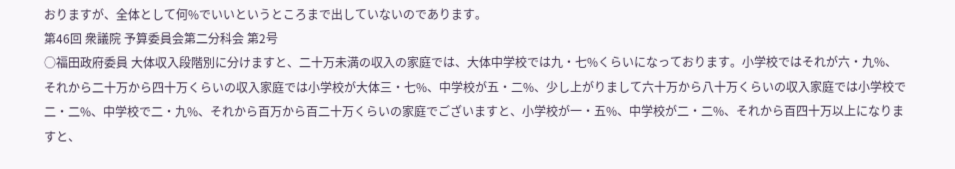おりますが、全体として何%でいいというところまで出していないのであります。
第46回 衆議院 予算委員会第二分科会 第2号
○福田政府委員 大体収入段階別に分けますと、二十万未満の収入の家庭では、大体中学校では九・七%くらいになっております。小学校ではそれが六・九%、それから二十万から四十万くらいの収入家庭では小学校が大体三・七%、中学校が五・二%、少し上がりまして六十万から八十万くらいの収入家庭では小学校で二・二%、中学校で二・九%、それから百万から百二十万くらいの家庭でございますと、小学校が一・五%、中学校が二・二%、それから百四十万以上になりますと、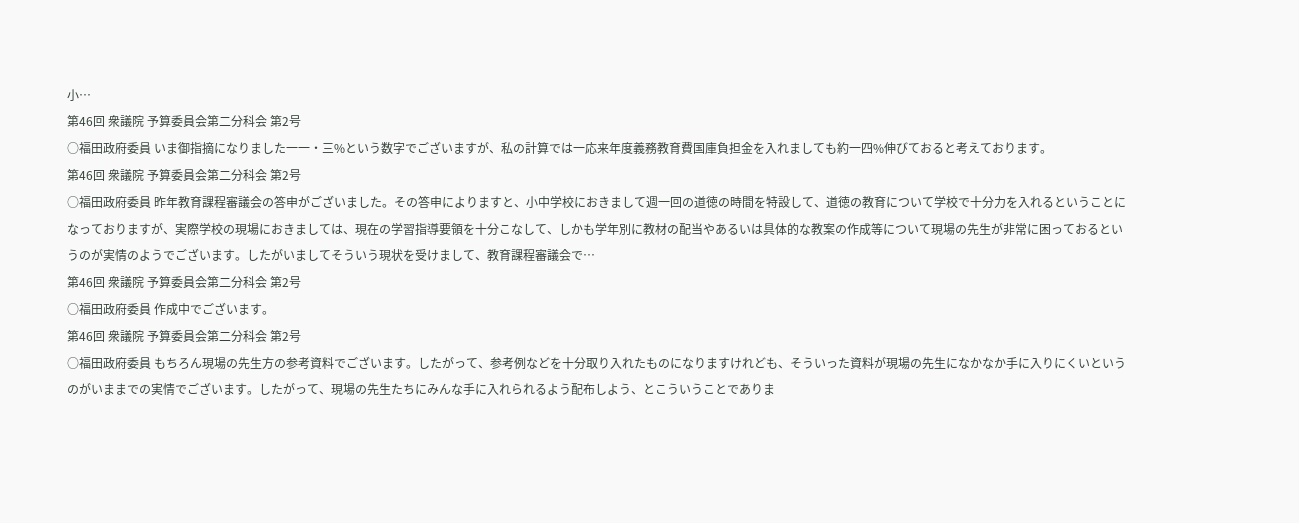小…
第46回 衆議院 予算委員会第二分科会 第2号
○福田政府委員 いま御指摘になりました一一・三%という数字でございますが、私の計算では一応来年度義務教育費国庫負担金を入れましても約一四%伸びておると考えております。
第46回 衆議院 予算委員会第二分科会 第2号
○福田政府委員 昨年教育課程審議会の答申がございました。その答申によりますと、小中学校におきまして週一回の道徳の時間を特設して、道徳の教育について学校で十分力を入れるということになっておりますが、実際学校の現場におきましては、現在の学習指導要領を十分こなして、しかも学年別に教材の配当やあるいは具体的な教案の作成等について現場の先生が非常に困っておるというのが実情のようでございます。したがいましてそういう現状を受けまして、教育課程審議会で…
第46回 衆議院 予算委員会第二分科会 第2号
○福田政府委員 作成中でございます。
第46回 衆議院 予算委員会第二分科会 第2号
○福田政府委員 もちろん現場の先生方の参考資料でございます。したがって、参考例などを十分取り入れたものになりますけれども、そういった資料が現場の先生になかなか手に入りにくいというのがいままでの実情でございます。したがって、現場の先生たちにみんな手に入れられるよう配布しよう、とこういうことでありま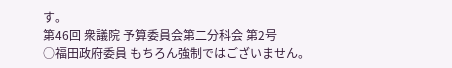す。
第46回 衆議院 予算委員会第二分科会 第2号
○福田政府委員 もちろん強制ではございません。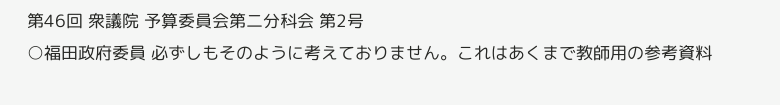第46回 衆議院 予算委員会第二分科会 第2号
○福田政府委員 必ずしもそのように考えておりません。これはあくまで教師用の参考資料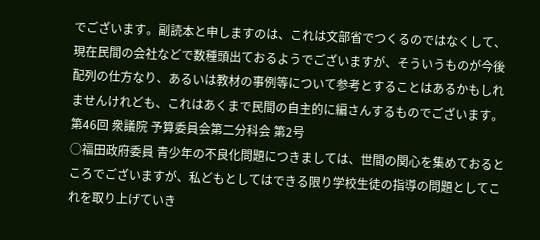でございます。副読本と申しますのは、これは文部省でつくるのではなくして、現在民間の会社などで数種頭出ておるようでございますが、そういうものが今後配列の仕方なり、あるいは教材の事例等について参考とすることはあるかもしれませんけれども、これはあくまで民間の自主的に編さんするものでございます。
第46回 衆議院 予算委員会第二分科会 第2号
○福田政府委員 青少年の不良化問題につきましては、世間の関心を集めておるところでございますが、私どもとしてはできる限り学校生徒の指導の問題としてこれを取り上げていき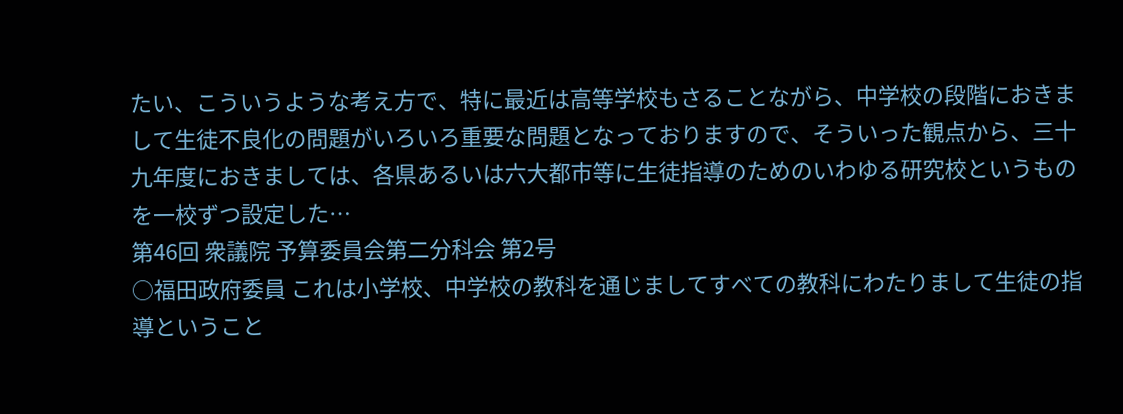たい、こういうような考え方で、特に最近は高等学校もさることながら、中学校の段階におきまして生徒不良化の問題がいろいろ重要な問題となっておりますので、そういった観点から、三十九年度におきましては、各県あるいは六大都市等に生徒指導のためのいわゆる研究校というものを一校ずつ設定した…
第46回 衆議院 予算委員会第二分科会 第2号
○福田政府委員 これは小学校、中学校の教科を通じましてすべての教科にわたりまして生徒の指導ということ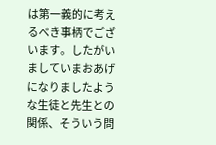は第一義的に考えるべき事柄でございます。したがいましていまおあげになりましたような生徒と先生との関係、そういう問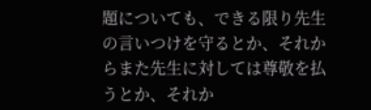題についても、できる限り先生の言いつけを守るとか、それからまた先生に対しては尊敬を払うとか、それか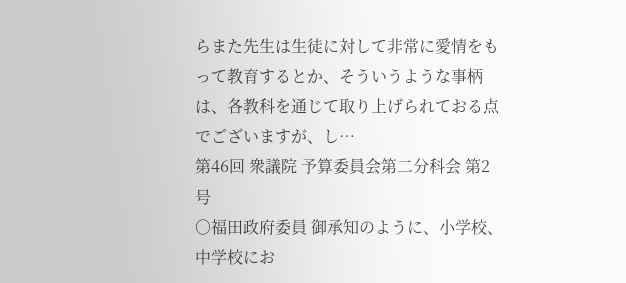らまた先生は生徒に対して非常に愛情をもって教育するとか、そういうような事柄は、各教科を通じて取り上げられておる点でございますが、し…
第46回 衆議院 予算委員会第二分科会 第2号
○福田政府委員 御承知のように、小学校、中学校にお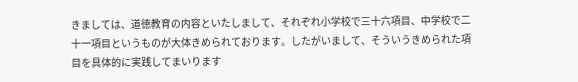きましては、道徳教育の内容といたしまして、それぞれ小学校で三十六項目、中学校で二十一項目というものが大体きめられております。したがいまして、そういうきめられた項目を具体的に実践してまいります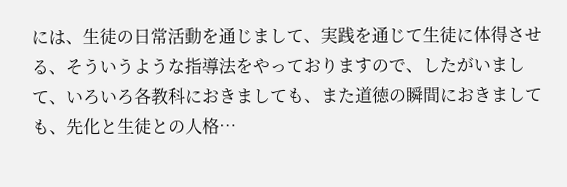には、生徒の日常活動を通じまして、実践を通じて生徒に体得させる、そういうような指導法をやっておりますので、したがいまして、いろいろ各教科におきましても、また道徳の瞬間におきましても、先化と生徒との人格…